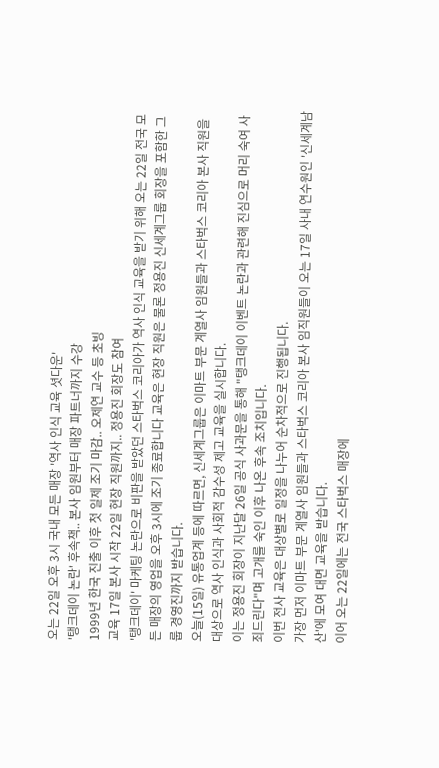오는 22일 오후 3시 국내 모든 매장 '역사 인식 교육 셧다운'
'탱크데이 논란' 후속책.. 본사 임원부터 매장 파트너까지 수강
1999년 한국 진출 이후 첫 일제 조기 마감.. 오제연 교수 등 초빙
교육 17일 본사 시작 22일 현장 직원까지.. 정용진 회장도 참여
'탱크데이' 마케팅 논란으로 비판을 받았던 스타벅스 코리아가 역사 인식 교육을 받기 위해 오는 22일 전국 모든 매장의 영업을 오후 3시에 조기 종료합니다 교육은 현장 직원은 물론 정용진 신세계그룹 회장을 포함한 그룹 경영진까지 받습니다.
오늘(15일) 유통업계 등에 따르면, 신세계그룹은 이마트 부문 계열사 임원들과 스타벅스 코리아 본사 직원을 대상으로 역사 인식과 사회적 감수성 제고 교육을 실시합니다.
이는 정용진 회장이 지난달 26일 공식 사과문을 통해 "탱크데이 이벤트 논란과 관련해 진심으로 머리 숙여 사죄드린다"며 고개를 숙인 이후 나온 후속 조치입니다.
이번 전사 교육은 대상별로 일정을 나누어 순차적으로 진행됩니다.
가장 먼저 이마트 부문 계열사 임원들과 스타벅스 코리아 본사 임직원들이 오는 17일 사내 연수원인 '신세계남산'에 모여 대면 교육을 받습니다.
이어 오는 22일에는 전국 스타벅스 매장에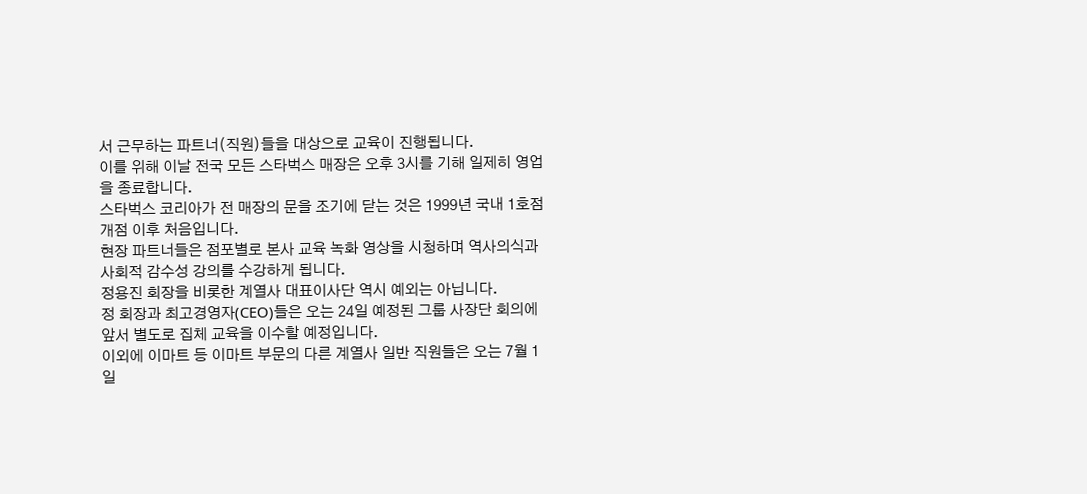서 근무하는 파트너(직원)들을 대상으로 교육이 진행됩니다.
이를 위해 이날 전국 모든 스타벅스 매장은 오후 3시를 기해 일제히 영업을 종료합니다.
스타벅스 코리아가 전 매장의 문을 조기에 닫는 것은 1999년 국내 1호점 개점 이후 처음입니다.
현장 파트너들은 점포별로 본사 교육 녹화 영상을 시청하며 역사의식과 사회적 감수성 강의를 수강하게 됩니다.
정용진 회장을 비롯한 계열사 대표이사단 역시 예외는 아닙니다.
정 회장과 최고경영자(CEO)들은 오는 24일 예정된 그룹 사장단 회의에 앞서 별도로 집체 교육을 이수할 예정입니다.
이외에 이마트 등 이마트 부문의 다른 계열사 일반 직원들은 오는 7월 1일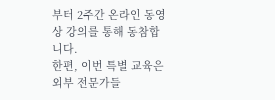부터 2주간 온라인 동영상 강의를 통해 동참합니다.
한편, 이번 특별 교육은 외부 전문가들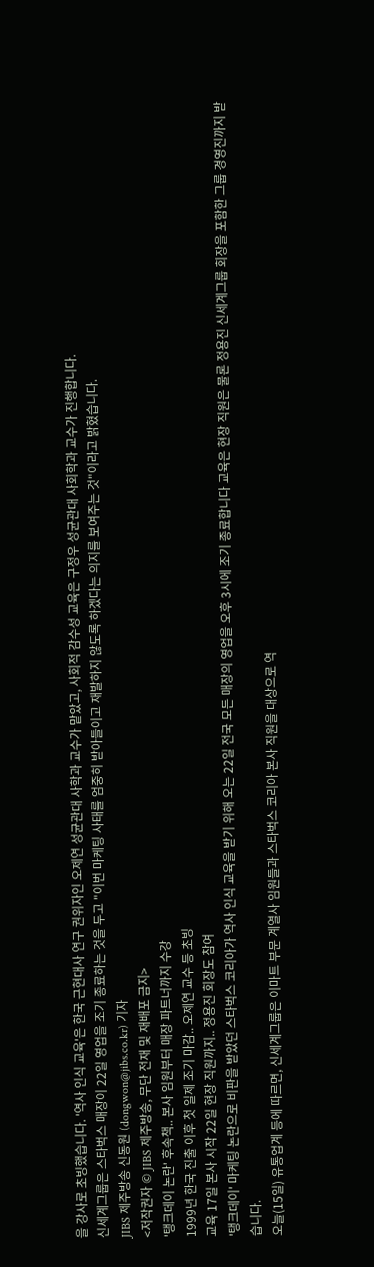을 강사로 초빙했습니다. '역사 인식 교육'은 한국 근현대사 연구 권위자인 오제연 성균관대 사학과 교수가 맡았고, 사회적 감수성 교육은 구정우 성균관대 사회학과 교수가 진행합니다.
신세계그룹은 스타벅스 매장이 22일 영업을 조기 종료하는 것을 두고 "이번 마케팅 사태를 엄중히 받아들이고 재발하지 않도록 하겠다는 의지를 보여주는 것"이라고 밝혔습니다.
JIBS 제주방송 신동원 (dongwon@jibs.co.kr) 기자
<저작권자 © JIBS 제주방송, 무단 전재 및 재배포 금지>
'탱크데이 논란' 후속책.. 본사 임원부터 매장 파트너까지 수강
1999년 한국 진출 이후 첫 일제 조기 마감.. 오제연 교수 등 초빙
교육 17일 본사 시작 22일 현장 직원까지.. 정용진 회장도 참여
'탱크데이' 마케팅 논란으로 비판을 받았던 스타벅스 코리아가 역사 인식 교육을 받기 위해 오는 22일 전국 모든 매장의 영업을 오후 3시에 조기 종료합니다 교육은 현장 직원은 물론 정용진 신세계그룹 회장을 포함한 그룹 경영진까지 받습니다.
오늘(15일) 유통업계 등에 따르면, 신세계그룹은 이마트 부문 계열사 임원들과 스타벅스 코리아 본사 직원을 대상으로 역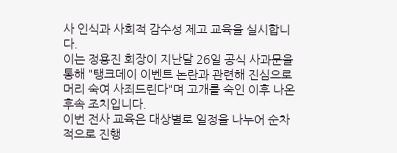사 인식과 사회적 감수성 제고 교육을 실시합니다.
이는 정용진 회장이 지난달 26일 공식 사과문을 통해 "탱크데이 이벤트 논란과 관련해 진심으로 머리 숙여 사죄드린다"며 고개를 숙인 이후 나온 후속 조치입니다.
이번 전사 교육은 대상별로 일정을 나누어 순차적으로 진행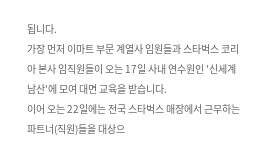됩니다.
가장 먼저 이마트 부문 계열사 임원들과 스타벅스 코리아 본사 임직원들이 오는 17일 사내 연수원인 '신세계남산'에 모여 대면 교육을 받습니다.
이어 오는 22일에는 전국 스타벅스 매장에서 근무하는 파트너(직원)들을 대상으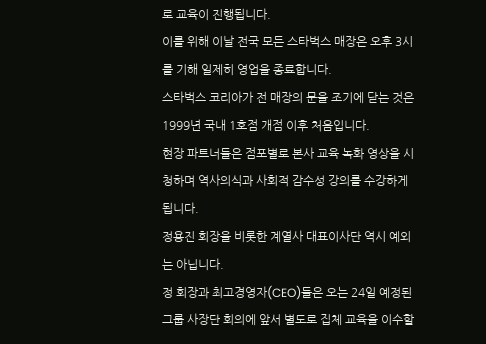로 교육이 진행됩니다.
이를 위해 이날 전국 모든 스타벅스 매장은 오후 3시를 기해 일제히 영업을 종료합니다.
스타벅스 코리아가 전 매장의 문을 조기에 닫는 것은 1999년 국내 1호점 개점 이후 처음입니다.
현장 파트너들은 점포별로 본사 교육 녹화 영상을 시청하며 역사의식과 사회적 감수성 강의를 수강하게 됩니다.
정용진 회장을 비롯한 계열사 대표이사단 역시 예외는 아닙니다.
정 회장과 최고경영자(CEO)들은 오는 24일 예정된 그룹 사장단 회의에 앞서 별도로 집체 교육을 이수할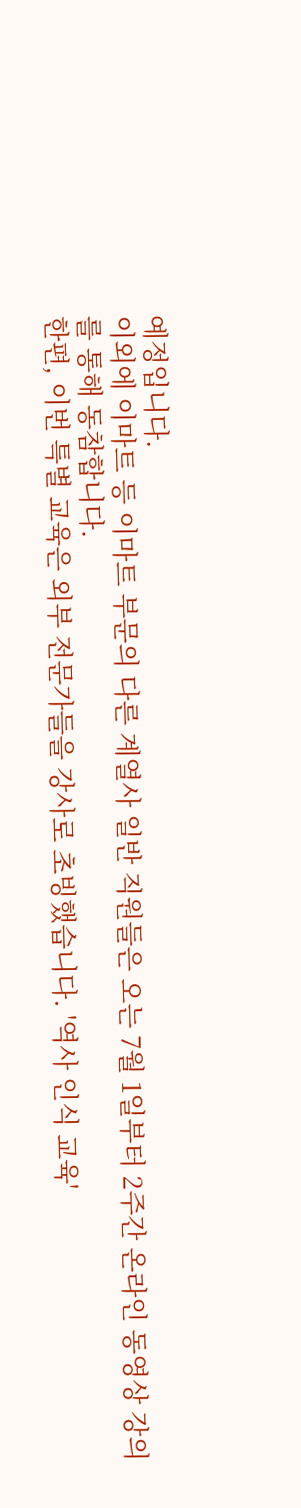예정입니다.
이외에 이마트 등 이마트 부문의 다른 계열사 일반 직원들은 오는 7월 1일부터 2주간 온라인 동영상 강의를 통해 동참합니다.
한편, 이번 특별 교육은 외부 전문가들을 강사로 초빙했습니다. '역사 인식 교육'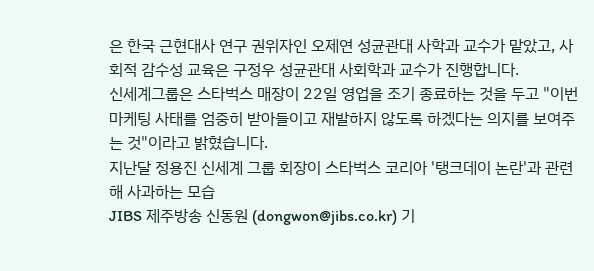은 한국 근현대사 연구 권위자인 오제연 성균관대 사학과 교수가 맡았고, 사회적 감수성 교육은 구정우 성균관대 사회학과 교수가 진행합니다.
신세계그룹은 스타벅스 매장이 22일 영업을 조기 종료하는 것을 두고 "이번 마케팅 사태를 엄중히 받아들이고 재발하지 않도록 하겠다는 의지를 보여주는 것"이라고 밝혔습니다.
지난달 정용진 신세계 그룹 회장이 스타벅스 코리아 '탱크데이 논란'과 관련해 사과하는 모습
JIBS 제주방송 신동원 (dongwon@jibs.co.kr) 기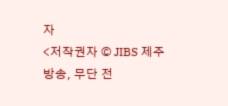자
<저작권자 © JIBS 제주방송, 무단 전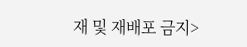재 및 재배포 금지>